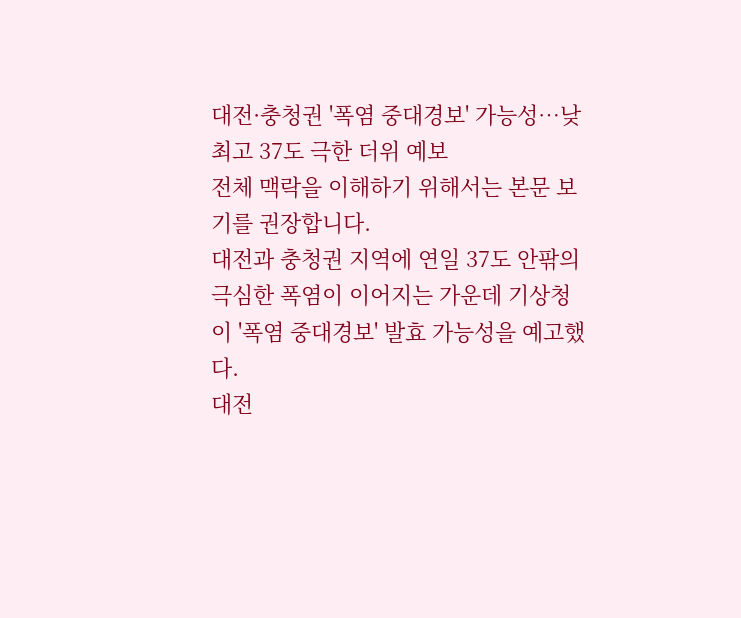대전·충청권 '폭염 중대경보' 가능성…낮 최고 37도 극한 더위 예보
전체 맥락을 이해하기 위해서는 본문 보기를 권장합니다.
대전과 충청권 지역에 연일 37도 안팎의 극심한 폭염이 이어지는 가운데 기상청이 '폭염 중대경보' 발효 가능성을 예고했다.
대전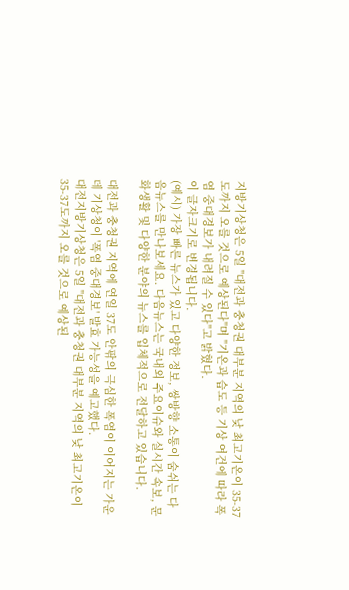지방기상청은 5일 "대전과 충청권 대부분 지역의 낮 최고기온이 35-37도까지 오를 것으로 예상된다"며 "기온과 습도 등 기상 여건에 따라 폭염 중대경보가 내려질 수 있다"고 밝혔다.
이 글자크기로 변경됩니다.
(예시) 가장 빠른 뉴스가 있고 다양한 정보, 쌍방향 소통이 숨쉬는 다음뉴스를 만나보세요. 다음뉴스는 국내외 주요이슈와 실시간 속보, 문화생활 및 다양한 분야의 뉴스를 입체적으로 전달하고 있습니다.

대전과 충청권 지역에 연일 37도 안팎의 극심한 폭염이 이어지는 가운데 기상청이 '폭염 중대경보' 발효 가능성을 예고했다.
대전지방기상청은 5일 "대전과 충청권 대부분 지역의 낮 최고기온이 35-37도까지 오를 것으로 예상된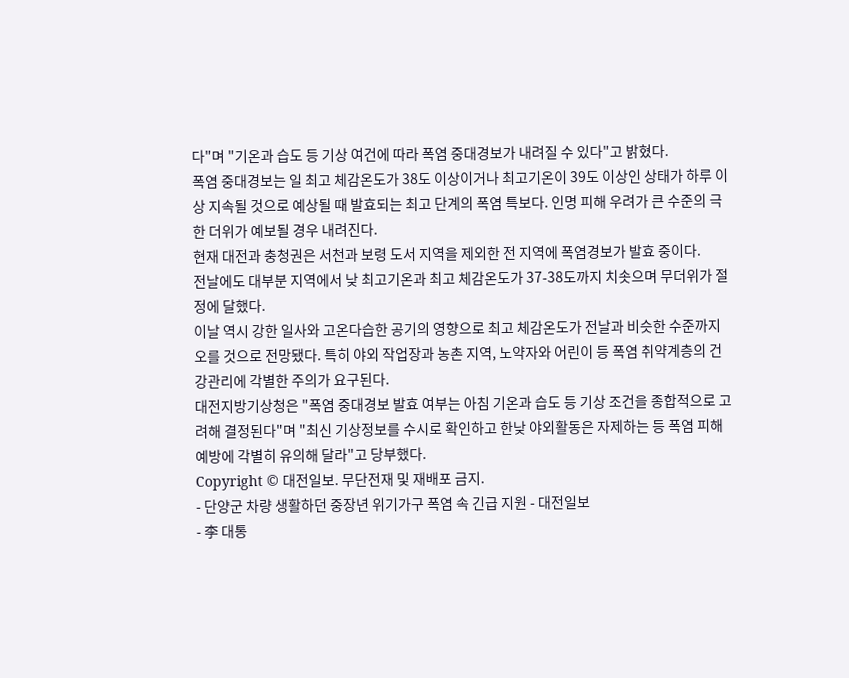다"며 "기온과 습도 등 기상 여건에 따라 폭염 중대경보가 내려질 수 있다"고 밝혔다.
폭염 중대경보는 일 최고 체감온도가 38도 이상이거나 최고기온이 39도 이상인 상태가 하루 이상 지속될 것으로 예상될 때 발효되는 최고 단계의 폭염 특보다. 인명 피해 우려가 큰 수준의 극한 더위가 예보될 경우 내려진다.
현재 대전과 충청권은 서천과 보령 도서 지역을 제외한 전 지역에 폭염경보가 발효 중이다.
전날에도 대부분 지역에서 낮 최고기온과 최고 체감온도가 37-38도까지 치솟으며 무더위가 절정에 달했다.
이날 역시 강한 일사와 고온다습한 공기의 영향으로 최고 체감온도가 전날과 비슷한 수준까지 오를 것으로 전망됐다. 특히 야외 작업장과 농촌 지역, 노약자와 어린이 등 폭염 취약계층의 건강관리에 각별한 주의가 요구된다.
대전지방기상청은 "폭염 중대경보 발효 여부는 아침 기온과 습도 등 기상 조건을 종합적으로 고려해 결정된다"며 "최신 기상정보를 수시로 확인하고 한낮 야외활동은 자제하는 등 폭염 피해 예방에 각별히 유의해 달라"고 당부했다.
Copyright © 대전일보. 무단전재 및 재배포 금지.
- 단양군 차량 생활하던 중장년 위기가구 폭염 속 긴급 지원 - 대전일보
- 李 대통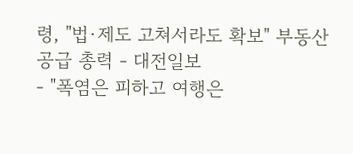령, "법·제도 고쳐서라도 확보" 부동산 공급 총력 - 대전일보
- "폭염은 피하고 여행은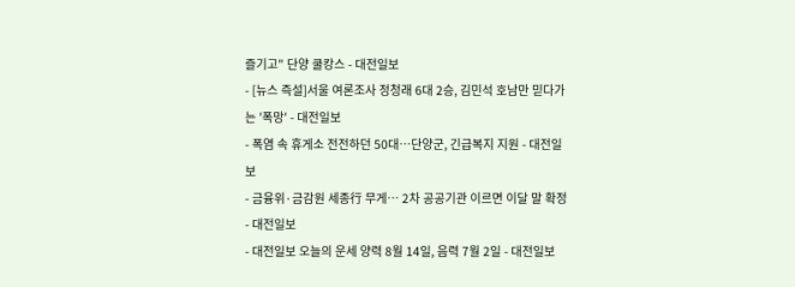즐기고" 단양 쿨캉스 - 대전일보
- [뉴스 즉설]서울 여론조사 정청래 6대 2승, 김민석 호남만 믿다가는 '폭망' - 대전일보
- 폭염 속 휴게소 전전하던 50대…단양군, 긴급복지 지원 - 대전일보
- 금융위·금감원 세종行 무게… 2차 공공기관 이르면 이달 말 확정 - 대전일보
- 대전일보 오늘의 운세 양력 8월 14일, 음력 7월 2일 - 대전일보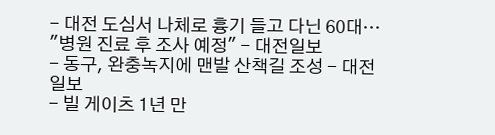- 대전 도심서 나체로 흉기 들고 다닌 60대… "병원 진료 후 조사 예정" - 대전일보
- 동구, 완충녹지에 맨발 산책길 조성 - 대전일보
- 빌 게이츠 1년 만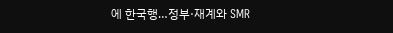에 한국행…정부·재계와 SMR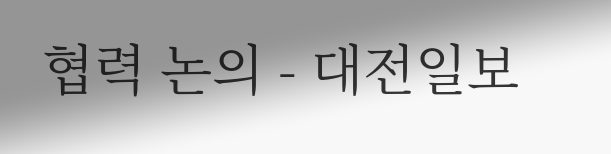협력 논의 - 대전일보